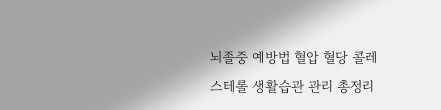뇌졸중 예방법 혈압 혈당 콜레스테롤 생활습관 관리 총정리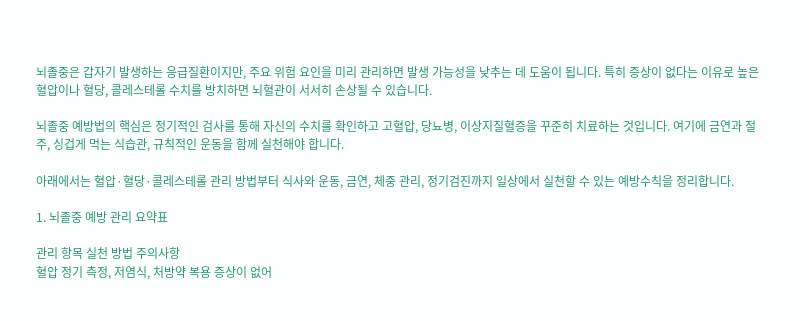뇌졸중은 갑자기 발생하는 응급질환이지만, 주요 위험 요인을 미리 관리하면 발생 가능성을 낮추는 데 도움이 됩니다. 특히 증상이 없다는 이유로 높은 혈압이나 혈당, 콜레스테롤 수치를 방치하면 뇌혈관이 서서히 손상될 수 있습니다.

뇌졸중 예방법의 핵심은 정기적인 검사를 통해 자신의 수치를 확인하고 고혈압, 당뇨병, 이상지질혈증을 꾸준히 치료하는 것입니다. 여기에 금연과 절주, 싱겁게 먹는 식습관, 규칙적인 운동을 함께 실천해야 합니다.

아래에서는 혈압·혈당·콜레스테롤 관리 방법부터 식사와 운동, 금연, 체중 관리, 정기검진까지 일상에서 실천할 수 있는 예방수칙을 정리합니다.

1. 뇌졸중 예방 관리 요약표

관리 항목 실천 방법 주의사항
혈압 정기 측정, 저염식, 처방약 복용 증상이 없어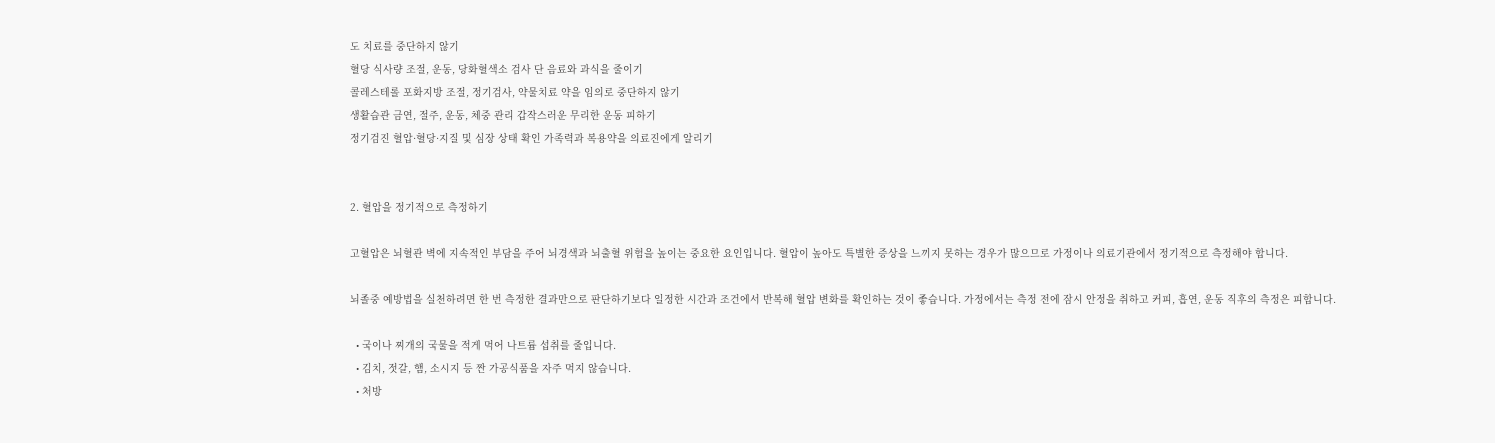도 치료를 중단하지 않기
혈당 식사량 조절, 운동, 당화혈색소 검사 단 음료와 과식을 줄이기
콜레스테롤 포화지방 조절, 정기검사, 약물치료 약을 임의로 중단하지 않기
생활습관 금연, 절주, 운동, 체중 관리 갑작스러운 무리한 운동 피하기
정기검진 혈압·혈당·지질 및 심장 상태 확인 가족력과 복용약을 의료진에게 알리기


2. 혈압을 정기적으로 측정하기

고혈압은 뇌혈관 벽에 지속적인 부담을 주어 뇌경색과 뇌출혈 위험을 높이는 중요한 요인입니다. 혈압이 높아도 특별한 증상을 느끼지 못하는 경우가 많으므로 가정이나 의료기관에서 정기적으로 측정해야 합니다.

뇌졸중 예방법을 실천하려면 한 번 측정한 결과만으로 판단하기보다 일정한 시간과 조건에서 반복해 혈압 변화를 확인하는 것이 좋습니다. 가정에서는 측정 전에 잠시 안정을 취하고 커피, 흡연, 운동 직후의 측정은 피합니다.

  • 국이나 찌개의 국물을 적게 먹어 나트륨 섭취를 줄입니다.
  • 김치, 젓갈, 햄, 소시지 등 짠 가공식품을 자주 먹지 않습니다.
  • 처방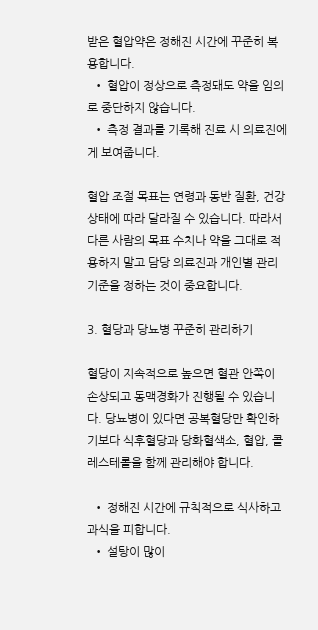받은 혈압약은 정해진 시간에 꾸준히 복용합니다.
  • 혈압이 정상으로 측정돼도 약을 임의로 중단하지 않습니다.
  • 측정 결과를 기록해 진료 시 의료진에게 보여줍니다.

혈압 조절 목표는 연령과 동반 질환, 건강 상태에 따라 달라질 수 있습니다. 따라서 다른 사람의 목표 수치나 약을 그대로 적용하지 말고 담당 의료진과 개인별 관리 기준을 정하는 것이 중요합니다.

3. 혈당과 당뇨병 꾸준히 관리하기

혈당이 지속적으로 높으면 혈관 안쪽이 손상되고 동맥경화가 진행될 수 있습니다. 당뇨병이 있다면 공복혈당만 확인하기보다 식후혈당과 당화혈색소, 혈압, 콜레스테롤을 함께 관리해야 합니다.

  • 정해진 시간에 규칙적으로 식사하고 과식을 피합니다.
  • 설탕이 많이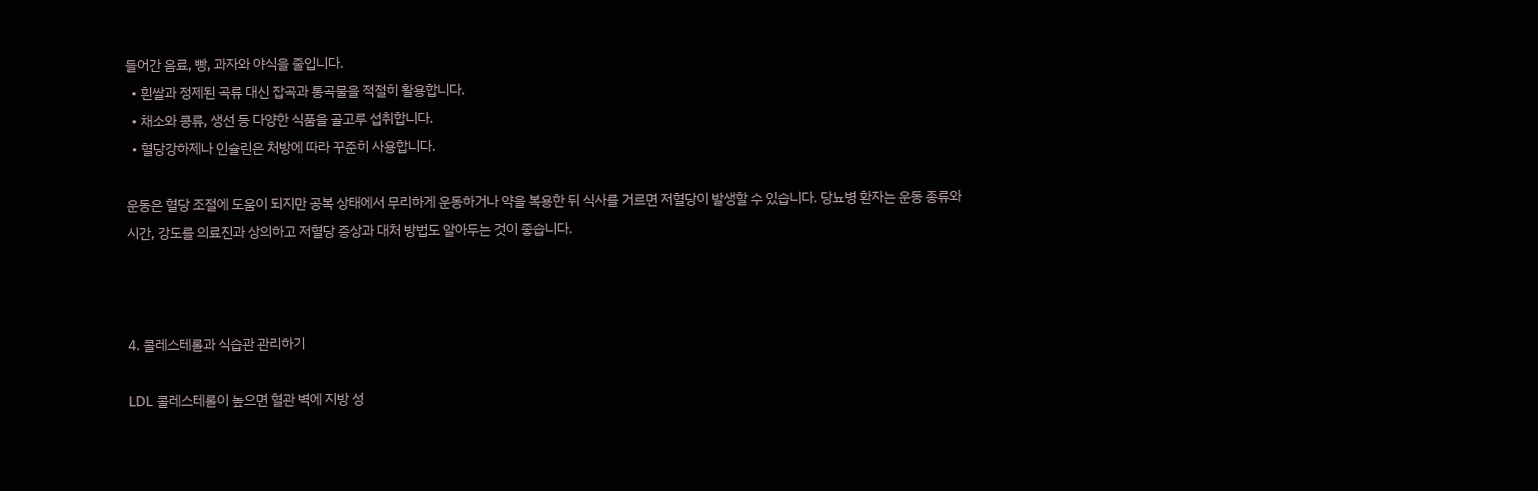들어간 음료, 빵, 과자와 야식을 줄입니다.
  • 흰쌀과 정제된 곡류 대신 잡곡과 통곡물을 적절히 활용합니다.
  • 채소와 콩류, 생선 등 다양한 식품을 골고루 섭취합니다.
  • 혈당강하제나 인슐린은 처방에 따라 꾸준히 사용합니다.

운동은 혈당 조절에 도움이 되지만 공복 상태에서 무리하게 운동하거나 약을 복용한 뒤 식사를 거르면 저혈당이 발생할 수 있습니다. 당뇨병 환자는 운동 종류와 시간, 강도를 의료진과 상의하고 저혈당 증상과 대처 방법도 알아두는 것이 좋습니다.



4. 콜레스테롤과 식습관 관리하기

LDL 콜레스테롤이 높으면 혈관 벽에 지방 성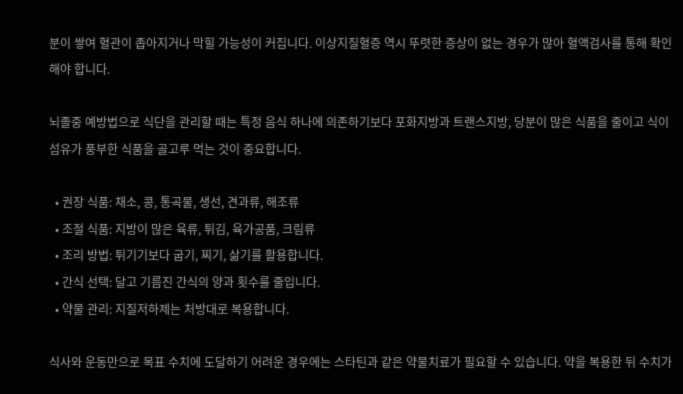분이 쌓여 혈관이 좁아지거나 막힐 가능성이 커집니다. 이상지질혈증 역시 뚜렷한 증상이 없는 경우가 많아 혈액검사를 통해 확인해야 합니다.

뇌졸중 예방법으로 식단을 관리할 때는 특정 음식 하나에 의존하기보다 포화지방과 트랜스지방, 당분이 많은 식품을 줄이고 식이섬유가 풍부한 식품을 골고루 먹는 것이 중요합니다.

  • 권장 식품: 채소, 콩, 통곡물, 생선, 견과류, 해조류
  • 조절 식품: 지방이 많은 육류, 튀김, 육가공품, 크림류
  • 조리 방법: 튀기기보다 굽기, 찌기, 삶기를 활용합니다.
  • 간식 선택: 달고 기름진 간식의 양과 횟수를 줄입니다.
  • 약물 관리: 지질저하제는 처방대로 복용합니다.

식사와 운동만으로 목표 수치에 도달하기 어려운 경우에는 스타틴과 같은 약물치료가 필요할 수 있습니다. 약을 복용한 뒤 수치가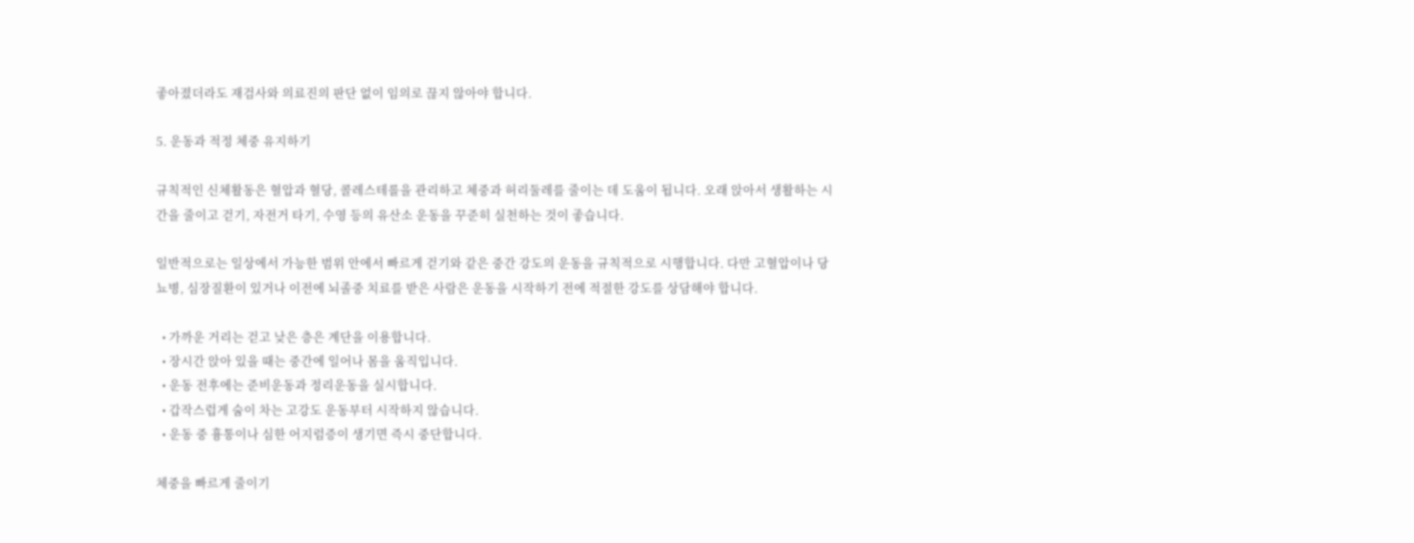좋아졌더라도 재검사와 의료진의 판단 없이 임의로 끊지 않아야 합니다.

5. 운동과 적정 체중 유지하기

규칙적인 신체활동은 혈압과 혈당, 콜레스테롤을 관리하고 체중과 허리둘레를 줄이는 데 도움이 됩니다. 오래 앉아서 생활하는 시간을 줄이고 걷기, 자전거 타기, 수영 등의 유산소 운동을 꾸준히 실천하는 것이 좋습니다.

일반적으로는 일상에서 가능한 범위 안에서 빠르게 걷기와 같은 중간 강도의 운동을 규칙적으로 시행합니다. 다만 고혈압이나 당뇨병, 심장질환이 있거나 이전에 뇌졸중 치료를 받은 사람은 운동을 시작하기 전에 적절한 강도를 상담해야 합니다.

  • 가까운 거리는 걷고 낮은 층은 계단을 이용합니다.
  • 장시간 앉아 있을 때는 중간에 일어나 몸을 움직입니다.
  • 운동 전후에는 준비운동과 정리운동을 실시합니다.
  • 갑작스럽게 숨이 차는 고강도 운동부터 시작하지 않습니다.
  • 운동 중 흉통이나 심한 어지럼증이 생기면 즉시 중단합니다.

체중을 빠르게 줄이기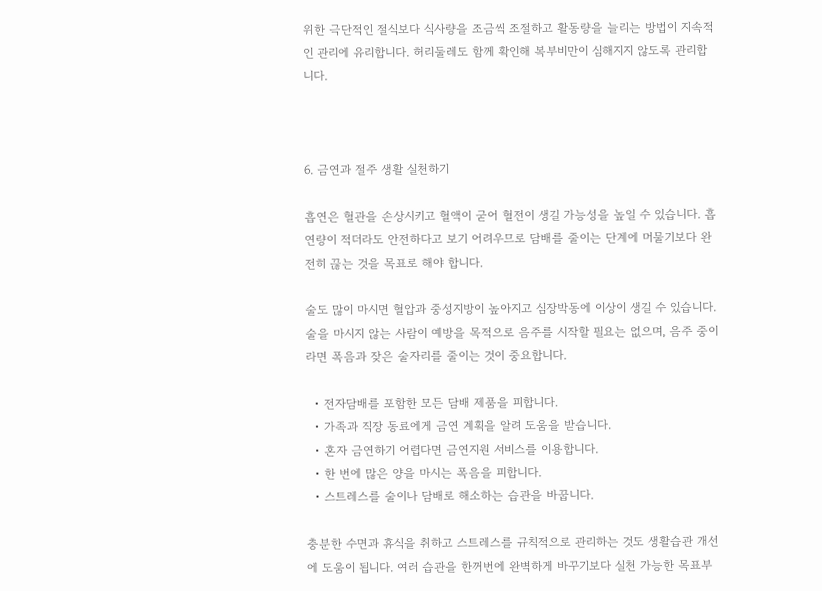위한 극단적인 절식보다 식사량을 조금씩 조절하고 활동량을 늘리는 방법이 지속적인 관리에 유리합니다. 허리둘레도 함께 확인해 복부비만이 심해지지 않도록 관리합니다.



6. 금연과 절주 생활 실천하기

흡연은 혈관을 손상시키고 혈액이 굳어 혈전이 생길 가능성을 높일 수 있습니다. 흡연량이 적더라도 안전하다고 보기 어려우므로 담배를 줄이는 단계에 머물기보다 완전히 끊는 것을 목표로 해야 합니다.

술도 많이 마시면 혈압과 중성지방이 높아지고 심장박동에 이상이 생길 수 있습니다. 술을 마시지 않는 사람이 예방을 목적으로 음주를 시작할 필요는 없으며, 음주 중이라면 폭음과 잦은 술자리를 줄이는 것이 중요합니다.

  • 전자담배를 포함한 모든 담배 제품을 피합니다.
  • 가족과 직장 동료에게 금연 계획을 알려 도움을 받습니다.
  • 혼자 금연하기 어렵다면 금연지원 서비스를 이용합니다.
  • 한 번에 많은 양을 마시는 폭음을 피합니다.
  • 스트레스를 술이나 담배로 해소하는 습관을 바꿉니다.

충분한 수면과 휴식을 취하고 스트레스를 규칙적으로 관리하는 것도 생활습관 개선에 도움이 됩니다. 여러 습관을 한꺼번에 완벽하게 바꾸기보다 실천 가능한 목표부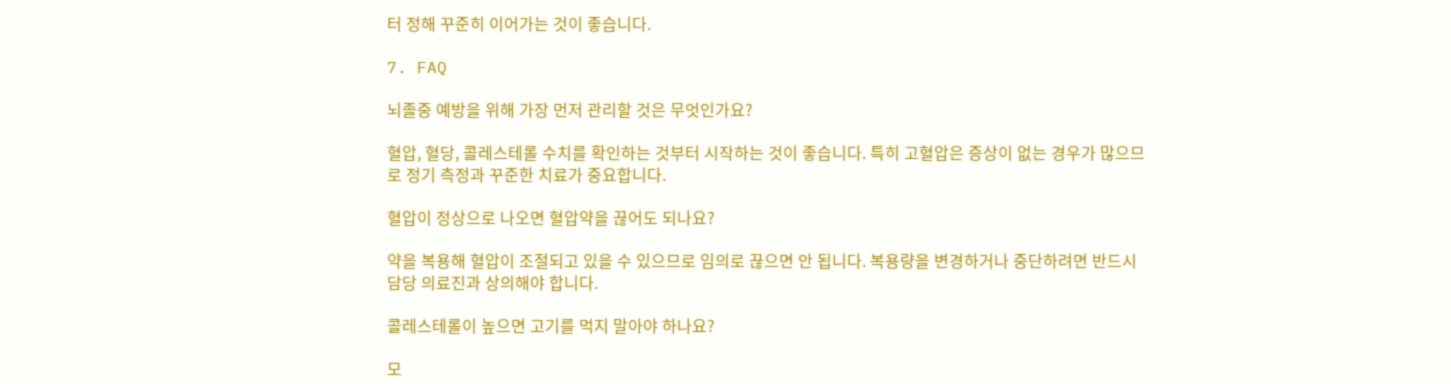터 정해 꾸준히 이어가는 것이 좋습니다.

7. FAQ

뇌졸중 예방을 위해 가장 먼저 관리할 것은 무엇인가요?

혈압, 혈당, 콜레스테롤 수치를 확인하는 것부터 시작하는 것이 좋습니다. 특히 고혈압은 증상이 없는 경우가 많으므로 정기 측정과 꾸준한 치료가 중요합니다.

혈압이 정상으로 나오면 혈압약을 끊어도 되나요?

약을 복용해 혈압이 조절되고 있을 수 있으므로 임의로 끊으면 안 됩니다. 복용량을 변경하거나 중단하려면 반드시 담당 의료진과 상의해야 합니다.

콜레스테롤이 높으면 고기를 먹지 말아야 하나요?

모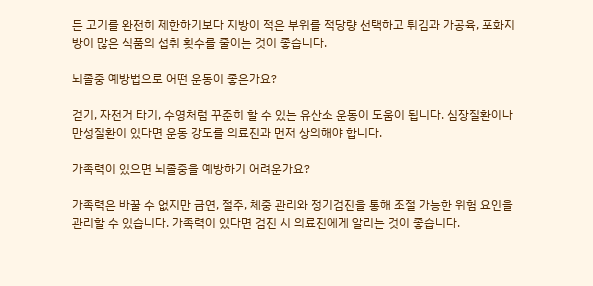든 고기를 완전히 제한하기보다 지방이 적은 부위를 적당량 선택하고 튀김과 가공육, 포화지방이 많은 식품의 섭취 횟수를 줄이는 것이 좋습니다.

뇌졸중 예방법으로 어떤 운동이 좋은가요?

걷기, 자전거 타기, 수영처럼 꾸준히 할 수 있는 유산소 운동이 도움이 됩니다. 심장질환이나 만성질환이 있다면 운동 강도를 의료진과 먼저 상의해야 합니다.

가족력이 있으면 뇌졸중을 예방하기 어려운가요?

가족력은 바꿀 수 없지만 금연, 절주, 체중 관리와 정기검진을 통해 조절 가능한 위험 요인을 관리할 수 있습니다. 가족력이 있다면 검진 시 의료진에게 알리는 것이 좋습니다.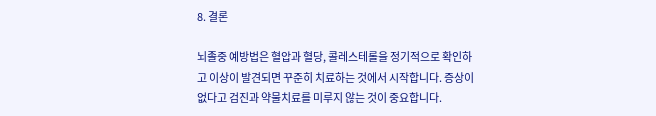8. 결론

뇌졸중 예방법은 혈압과 혈당, 콜레스테롤을 정기적으로 확인하고 이상이 발견되면 꾸준히 치료하는 것에서 시작합니다. 증상이 없다고 검진과 약물치료를 미루지 않는 것이 중요합니다.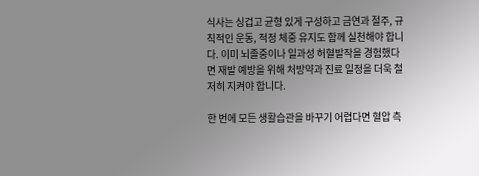식사는 싱겁고 균형 있게 구성하고 금연과 절주, 규칙적인 운동, 적정 체중 유지도 함께 실천해야 합니다. 이미 뇌졸중이나 일과성 허혈발작을 경험했다면 재발 예방을 위해 처방약과 진료 일정을 더욱 철저히 지켜야 합니다.

한 번에 모든 생활습관을 바꾸기 어렵다면 혈압 측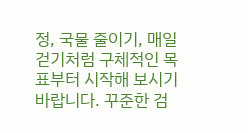정, 국물 줄이기, 매일 걷기처럼 구체적인 목표부터 시작해 보시기 바랍니다. 꾸준한 검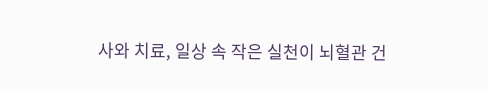사와 치료, 일상 속 작은 실천이 뇌혈관 건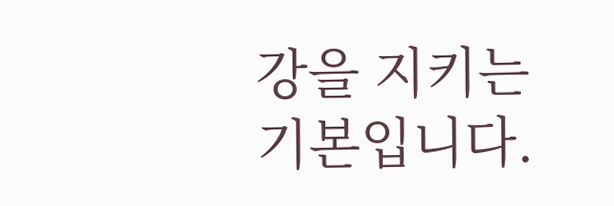강을 지키는 기본입니다.